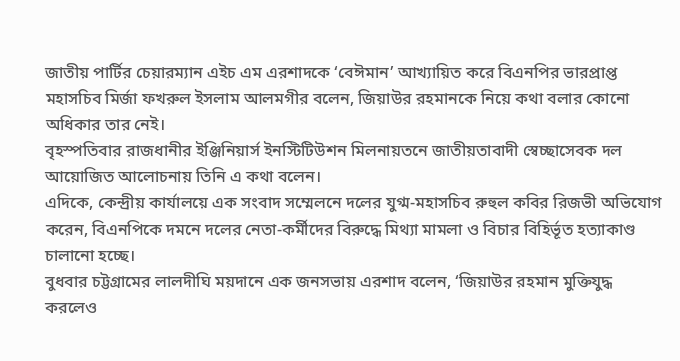জাতীয় পার্টির চেয়ারম্যান এইচ এম এরশাদকে ‘বেঈমান’ আখ্যায়িত করে বিএনপির ভারপ্রাপ্ত মহাসচিব মির্জা ফখরুল ইসলাম আলমগীর বলেন, জিয়াউর রহমানকে নিয়ে কথা বলার কোনো অধিকার তার নেই।
বৃহস্পতিবার রাজধানীর ইঞ্জিনিয়ার্স ইনস্টিটিউশন মিলনায়তনে জাতীয়তাবাদী স্বেচ্ছাসেবক দল আয়োজিত আলোচনায় তিনি এ কথা বলেন।
এদিকে, কেন্দ্রীয় কার্যালয়ে এক সংবাদ সম্মেলনে দলের যুগ্ম-মহাসচিব রুহুল কবির রিজভী অভিযোগ করেন, বিএনপিকে দমনে দলের নেতা-কর্মীদের বিরুদ্ধে মিথ্যা মামলা ও বিচার বিহির্ভূত হত্যাকাণ্ড চালানো হচ্ছে।
বুধবার চট্টগ্রামের লালদীঘি ময়দানে এক জনসভায় এরশাদ বলেন, ‘জিয়াউর রহমান মুক্তিযুদ্ধ করলেও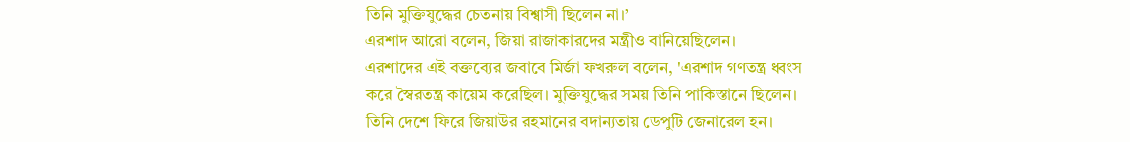তিনি মুক্তিযুদ্ধের চেতনায় বিশ্বাসী ছিলেন না।’
এরশাদ আরো বলেন, জিয়া রাজাকারদের মন্ত্রীও বানিয়েছিলেন।
এরশাদের এই বক্তব্যের জবাবে মির্জা ফখরুল বলেন, 'এরশাদ গণতন্ত্র ধ্বংস করে স্বৈরতন্ত্র কায়েম করেছিল। মুক্তিযুদ্ধের সময় তিনি পাকিস্তানে ছিলেন। তিনি দেশে ফিরে জিয়াউর রহমানের বদান্যতায় ডেপুটি জেনারেল হন।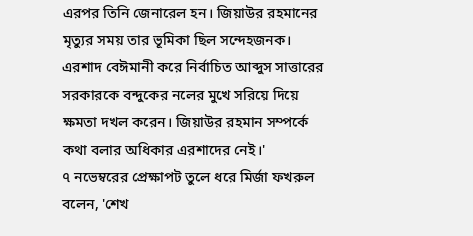এরপর তিনি জেনারেল হন। জিয়াউর রহমানের মৃত্যুর সময় তার ভূমিকা ছিল সন্দেহজনক। এরশাদ বেঈমানী করে নির্বাচিত আব্দুস সাত্তারের সরকারকে বন্দুকের নলের মুখে সরিয়ে দিয়ে ক্ষমতা দখল করেন। জিয়াউর রহমান সম্পর্কে কথা বলার অধিকার এরশাদের নেই।'
৭ নভেম্বরের প্রেক্ষাপট তুলে ধরে মির্জা ফখরুল বলেন, 'শেখ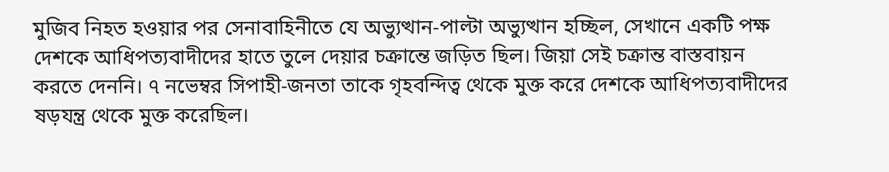মুজিব নিহত হওয়ার পর সেনাবাহিনীতে যে অভ্যুত্থান-পাল্টা অভ্যুত্থান হচ্ছিল, সেখানে একটি পক্ষ দেশকে আধিপত্যবাদীদের হাতে তুলে দেয়ার চক্রান্তে জড়িত ছিল। জিয়া সেই চক্রান্ত বাস্তবায়ন করতে দেননি। ৭ নভেম্বর সিপাহী-জনতা তাকে গৃহবন্দিত্ব থেকে মুক্ত করে দেশকে আধিপত্যবাদীদের ষড়যন্ত্র থেকে মুক্ত করেছিল।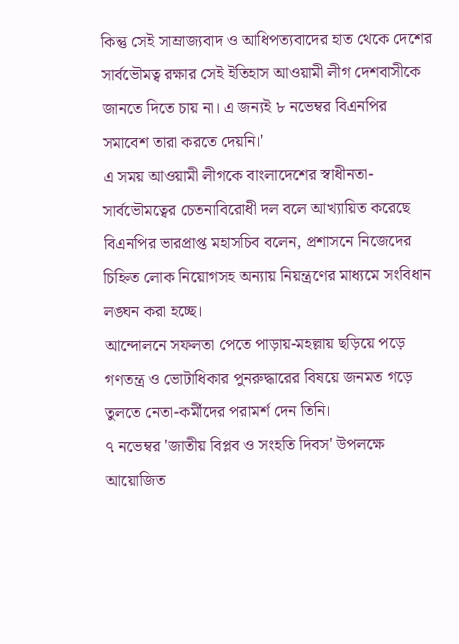কিন্তু সেই সাম্রাজ্যবাদ ও আধিপত্যবাদের হাত থেকে দেশের সার্বভৌমত্ব রক্ষার সেই ইতিহাস আওয়ামী লীগ দেশবাসীকে জানতে দিতে চায় না। এ জন্যই ৮ নভেম্বর বিএনপির সমাবেশ তারা করতে দেয়নি।'
এ সময় আওয়ামী লীগকে বাংলাদেশের স্বাধীনতা-সার্বভৌমত্বের চেতনাবিরোধী দল বলে আখ্যায়িত করেছে বিএনপির ভারপ্রাপ্ত মহাসচিব বলেন, প্রশাসনে নিজেদের চিহ্নিত লোক নিয়োগসহ অন্যায় নিয়ন্ত্রণের মাধ্যমে সংবিধান লঙ্ঘন করা হচ্ছে।
আন্দোলনে সফলতা পেতে পাড়ায়-মহল্লায় ছড়িয়ে পড়ে গণতন্ত্র ও ভোটাধিকার পুনরুদ্ধারের বিষয়ে জনমত গড়ে তুলতে নেতা-কর্মীদের পরামর্শ দেন তিনি।
৭ নভেম্বর 'জাতীয় বিপ্লব ও সংহতি দিবস' উপলক্ষে আয়োজিত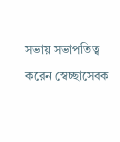সভায় সভাপতিত্ব করেন স্বেচ্ছাসেবক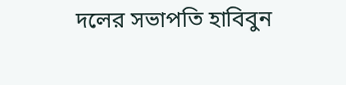দলের সভাপতি হাবিবুন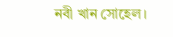নবী খান সোহেল।